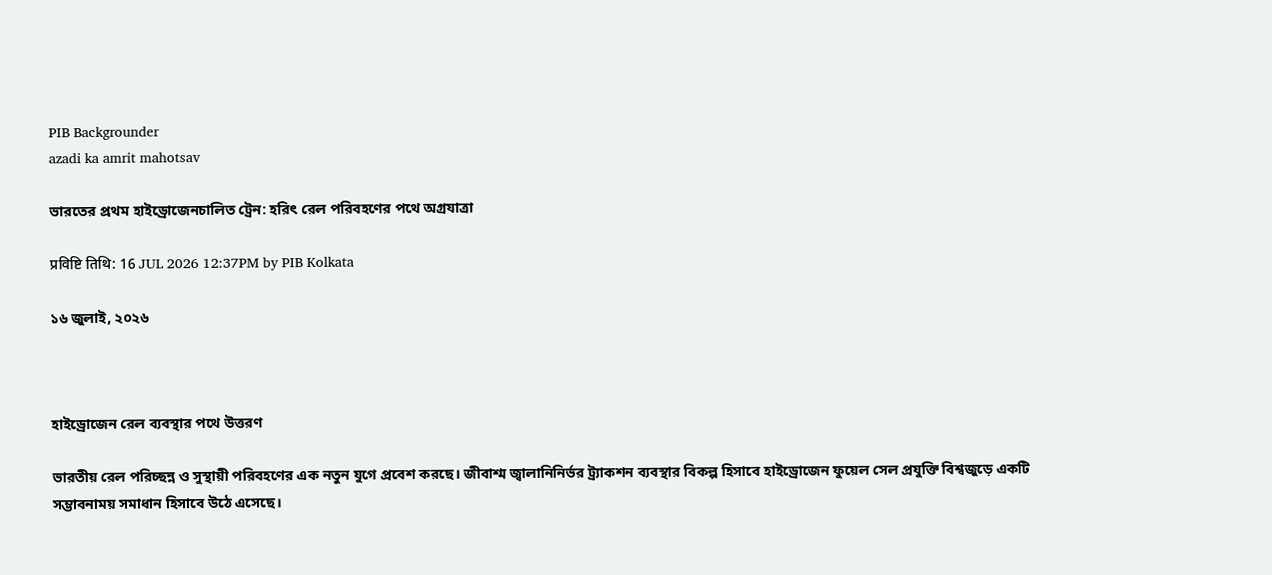PIB Backgrounder
azadi ka amrit mahotsav

ভারতের প্রথম হাইড্রোজেনচালিত ট্রেন: হরিৎ রেল পরিবহণের পথে অগ্রযাত্রা

प्रविष्टि तिथि: 16 JUL 2026 12:37PM by PIB Kolkata

১৬ জুলাই, ২০২৬



হাইড্রোজেন রেল ব্যবস্থার পথে উত্তরণ

ভারতীয় রেল পরিচ্ছন্ন ও সুস্থায়ী পরিবহণের এক নতুন যুগে প্রবেশ করছে। জীবাশ্ম জ্বালানিনির্ভর ট্র্যাকশন ব্যবস্থার বিকল্প হিসাবে হাইড্রোজেন ফুয়েল সেল প্রযুক্তি বিশ্বজুড়ে একটি সম্ভাবনাময় সমাধান হিসাবে উঠে এসেছে।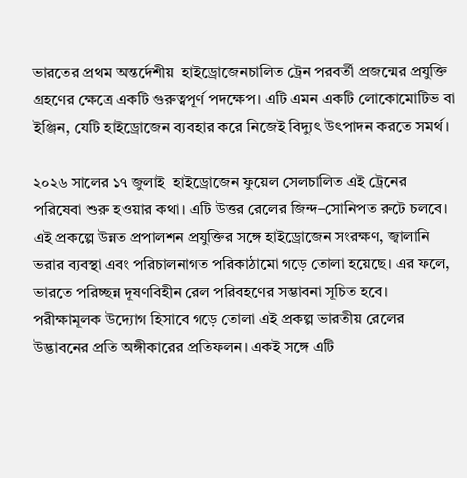ভারতের প্রথম অন্তর্দেশীয়  হাইড্রোজেনচালিত ট্রেন পরবর্তী প্রজন্মের প্রযুক্তি গ্রহণের ক্ষেত্রে একটি গুরুত্বপূর্ণ পদক্ষেপ। এটি এমন একটি লোকোমোটিভ বা ইঞ্জিন, যেটি হাইড্রোজেন ব্যবহার করে নিজেই বিদ্যুৎ উৎপাদন করতে সমর্থ।

২০২৬ সালের ১৭ জুলাই  হাইড্রোজেন ফুয়েল সেলচালিত এই ট্রেনের পরিষেবা শুরু হওয়ার কথা। এটি উত্তর রেলের জিন্দ–সোনিপত রুটে চলবে। এই প্রকল্পে উন্নত প্রপালশন প্রযুক্তির সঙ্গে হাইড্রোজেন সংরক্ষণ, জ্বালানি ভরার ব্যবস্থা এবং পরিচালনাগত পরিকাঠামো গড়ে তোলা হয়েছে। এর ফলে, ভারতে পরিচ্ছন্ন দূষণবিহীন রেল পরিবহণের সম্ভাবনা সূচিত হবে। পরীক্ষামূলক উদ্যোগ হিসাবে গড়ে তোলা এই প্রকল্প ভারতীয় রেলের উদ্ভাবনের প্রতি অঙ্গীকারের প্রতিফলন। একই সঙ্গে এটি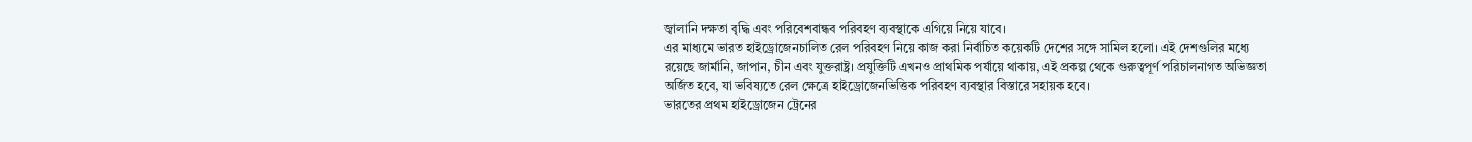জ্বালানি দক্ষতা বৃদ্ধি এবং পরিবেশবান্ধব পরিবহণ ব্যবস্থাকে এগিয়ে নিয়ে যাবে।
এর মাধ্যমে ভারত হাইড্রোজেনচালিত রেল পরিবহণ নিয়ে কাজ করা নির্বাচিত কয়েকটি দেশের সঙ্গে সামিল হলো। এই দেশগুলির মধ্যে রয়েছে জার্মানি, জাপান, চীন এবং যুক্তরাষ্ট্র। প্রযুক্তিটি এখনও প্রাথমিক পর্যায়ে থাকায়, এই প্রকল্প থেকে গুরুত্বপূর্ণ পরিচালনাগত অভিজ্ঞতা অর্জিত হবে, যা ভবিষ্যতে রেল ক্ষেত্রে হাইড্রোজেনভিত্তিক পরিবহণ ব্যবস্থার বিস্তারে সহায়ক হবে।
ভারতের প্রথম হাইড্রোজেন ট্রেনের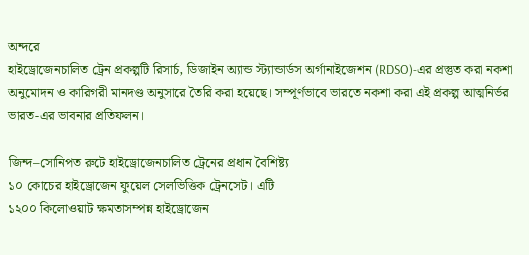অন্দরে
হাইড্রোজেনচালিত ট্রেন প্রকল্পটি রিসার্চ, ডিজাইন অ্যান্ড স্ট্যান্ডার্ডস অর্গানাইজেশন (RDSO)-এর প্রস্তুত করা নকশা অনুমোদন ও কারিগরী মানদণ্ড অনুসারে তৈরি করা হয়েছে। সম্পূর্ণভাবে ভারতে নকশা করা এই প্রকল্প আত্মনির্ভর ভারত-এর ভাবনার প্রতিফলন।

জিন্দ–সোনিপত রুটে হাইড্রোজেনচালিত ট্রেনের প্রধান বৈশিষ্ট্য
১০ কোচের হাইড্রোজেন ফুয়েল সেলভিত্তিক ট্রেনসেট। এটি
১২০০ কিলোওয়াট ক্ষমতাসম্পন্ন হাইড্রোজেন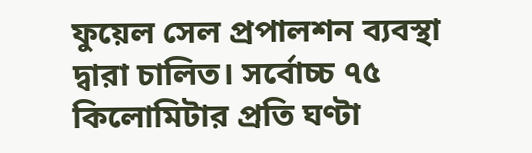ফুয়েল সেল প্রপালশন ব্যবস্থা দ্বারা চালিত। সর্বোচ্চ ৭৫ কিলোমিটার প্রতি ঘণ্টা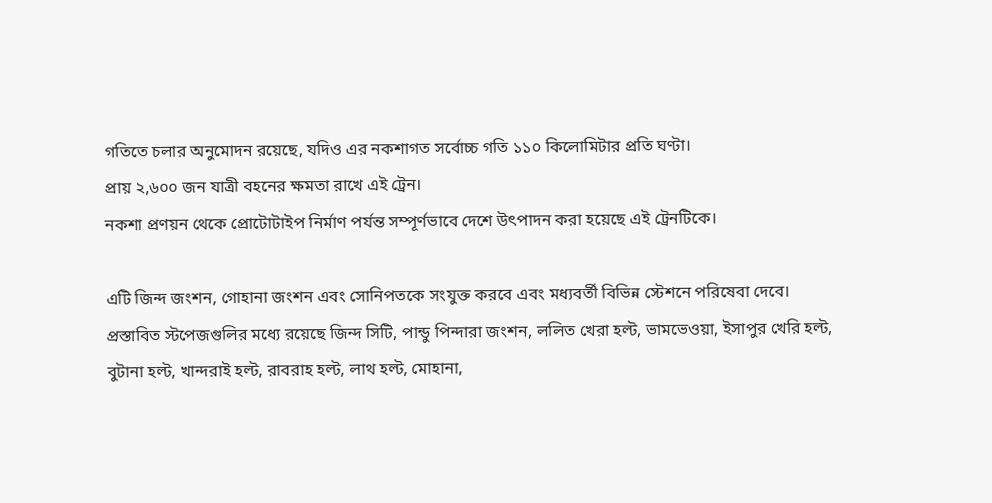গতিতে চলার অনুমোদন রয়েছে, যদিও এর নকশাগত সর্বোচ্চ গতি ১১০ কিলোমিটার প্রতি ঘণ্টা।
প্রায় ২,৬০০ জন যাত্রী বহনের ক্ষমতা রাখে এই ট্রেন।
নকশা প্রণয়ন থেকে প্রোটোটাইপ নির্মাণ পর্যন্ত সম্পূর্ণভাবে দেশে উৎপাদন করা হয়েছে এই ট্রেনটিকে।

এটি জিন্দ জংশন, গোহানা জংশন এবং সোনিপতকে সংযুক্ত করবে এবং মধ্যবর্তী বিভিন্ন স্টেশনে পরিষেবা দেবে।
প্রস্তাবিত স্টপেজগুলির মধ্যে রয়েছে জিন্দ সিটি, পান্ডু পিন্দারা জংশন, ললিত খেরা হল্ট, ভামভেওয়া, ইসাপুর খেরি হল্ট, বুটানা হল্ট, খান্দরাই হল্ট, রাবরাহ হল্ট, লাথ হল্ট, মোহানা,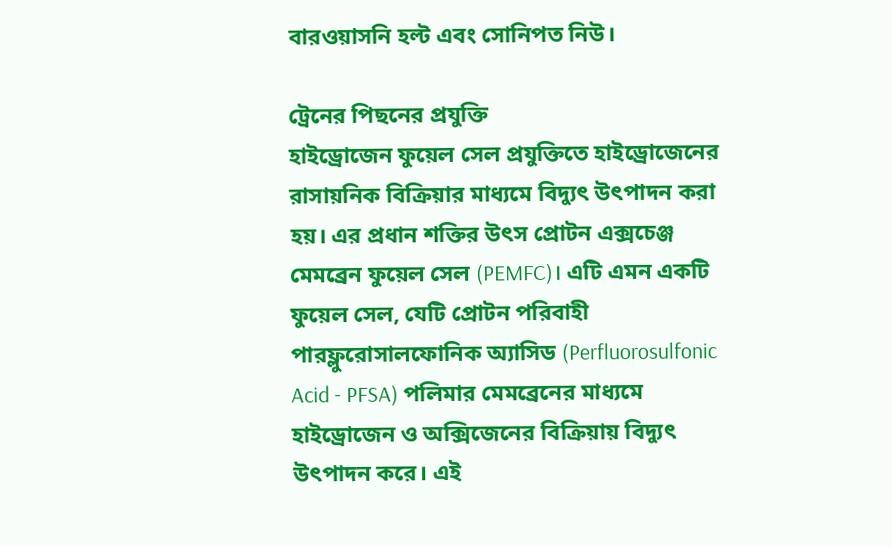বারওয়াসনি হল্ট এবং সোনিপত নিউ।

ট্রেনের পিছনের প্রযুক্তি
হাইড্রোজেন ফুয়েল সেল প্রযুক্তিতে হাইড্রোজেনের রাসায়নিক বিক্রিয়ার মাধ্যমে বিদ্যুৎ উৎপাদন করা হয়। এর প্রধান শক্তির উৎস প্রোটন এক্সচেঞ্জ মেমব্রেন ফুয়েল সেল (PEMFC)। এটি এমন একটি ফুয়েল সেল, যেটি প্রোটন পরিবাহী পারফ্লুরোসালফোনিক অ্যাসিড (Perfluorosulfonic Acid - PFSA) পলিমার মেমব্রেনের মাধ্যমে হাইড্রোজেন ও অক্সিজেনের বিক্রিয়ায় বিদ্যুৎ উৎপাদন করে। এই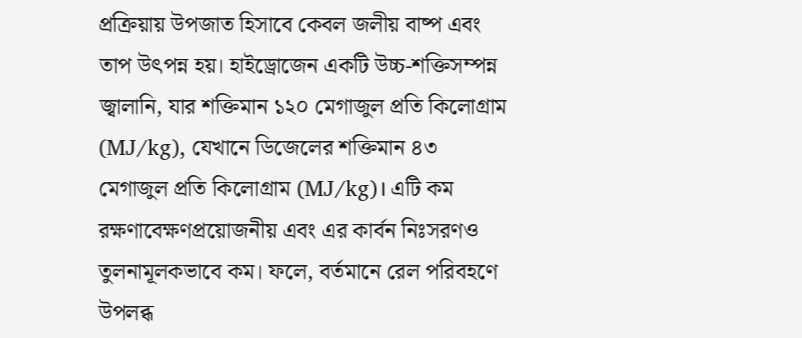প্রক্রিয়ায় উপজাত হিসাবে কেবল জলীয় বাষ্প এবং তাপ উৎপন্ন হয়। হাইড্রোজেন একটি উচ্চ-শক্তিসম্পন্ন জ্বালানি, যার শক্তিমান ১২০ মেগাজুল প্রতি কিলোগ্রাম (MJ/kg), যেখানে ডিজেলের শক্তিমান ৪৩ মেগাজুল প্রতি কিলোগ্রাম (MJ/kg)। এটি কম রক্ষণাবেক্ষণপ্রয়োজনীয় এবং এর কার্বন নিঃসরণও তুলনামূলকভাবে কম। ফলে, বর্তমানে রেল পরিবহণে উপলব্ধ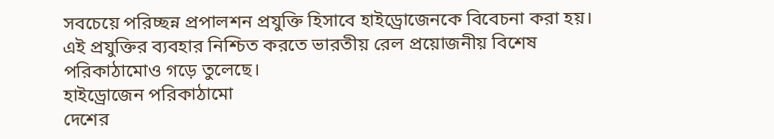সবচেয়ে পরিচ্ছন্ন প্রপালশন প্রযুক্তি হিসাবে হাইড্রোজেনকে বিবেচনা করা হয়। এই প্রযুক্তির ব্যবহার নিশ্চিত করতে ভারতীয় রেল প্রয়োজনীয় বিশেষ পরিকাঠামোও গড়ে তুলেছে।
হাইড্রোজেন পরিকাঠামো
দেশের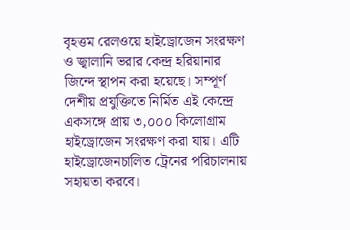বৃহত্তম রেলওয়ে হাইড্রোজেন সংরক্ষণ ও জ্বালানি ভরার কেন্দ্র হরিয়ানার জিন্দে স্থাপন করা হয়েছে। সম্পূর্ণ দেশীয় প্রযুক্তিতে নির্মিত এই কেন্দ্রে একসঙ্গে প্রায় ৩,০০০ কিলোগ্রাম হাইড্রোজেন সংরক্ষণ করা যায়। এটি হাইড্রোজেনচালিত ট্রেনের পরিচালনায় সহায়তা করবে।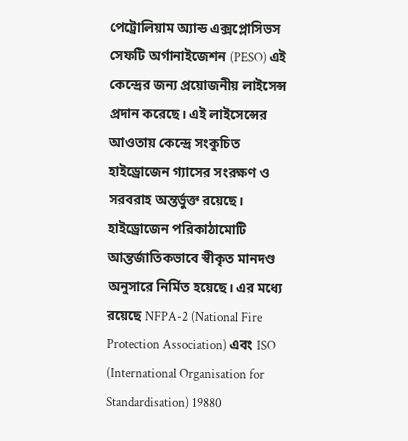পেট্রোলিয়াম অ্যান্ড এক্সপ্লোসিভস সেফটি অর্গানাইজেশন (PESO) এই কেন্দ্রের জন্য প্রয়োজনীয় লাইসেন্স প্রদান করেছে। এই লাইসেন্সের আওতায় কেন্দ্রে সংকুচিত হাইড্রোজেন গ্যাসের সংরক্ষণ ও সরবরাহ অন্তর্ভুক্ত রয়েছে। হাইড্রোজেন পরিকাঠামোটি আন্তর্জাতিকভাবে স্বীকৃত মানদণ্ড অনুসারে নির্মিত হয়েছে। এর মধ্যে রয়েছে NFPA-2 (National Fire Protection Association) এবং ISO (International Organisation for Standardisation) 19880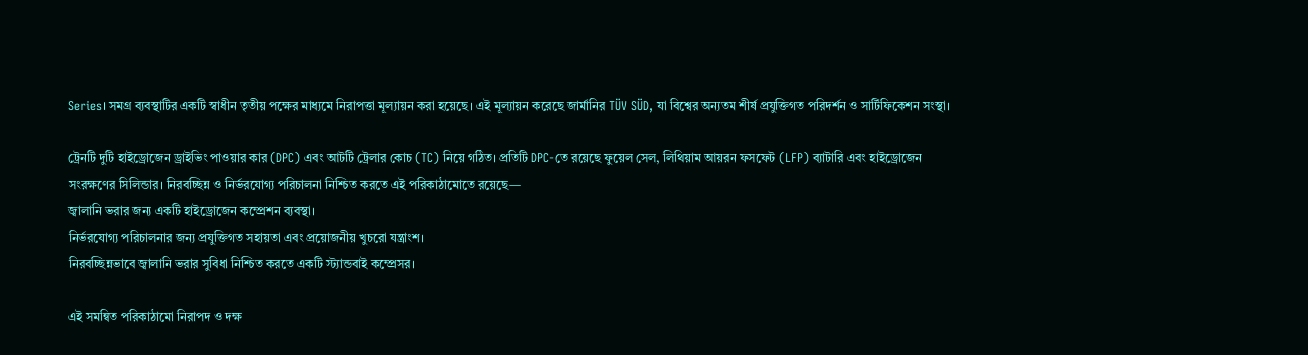Series। সমগ্র ব্যবস্থাটির একটি স্বাধীন তৃতীয় পক্ষের মাধ্যমে নিরাপত্তা মূল্যায়ন করা হয়েছে। এই মূল্যায়ন করেছে জার্মানির TÜV SÜD, যা বিশ্বের অন্যতম শীর্ষ প্রযুক্তিগত পরিদর্শন ও সার্টিফিকেশন সংস্থা।

ট্রেনটি দুটি হাইড্রোজেন ড্রাইভিং পাওয়ার কার (DPC) এবং আটটি ট্রেলার কোচ (TC) নিয়ে গঠিত। প্রতিটি DPC-তে রয়েছে ফুয়েল সেল, লিথিয়াম আয়রন ফসফেট (LFP) ব্যাটারি এবং হাইড্রোজেন সংরক্ষণের সিলিন্ডার। নিরবচ্ছিন্ন ও নির্ভরযোগ্য পরিচালনা নিশ্চিত করতে এই পরিকাঠামোতে রয়েছে—
জ্বালানি ভরার জন্য একটি হাইড্রোজেন কম্প্রেশন ব্যবস্থা।
নির্ভরযোগ্য পরিচালনার জন্য প্রযুক্তিগত সহায়তা এবং প্রয়োজনীয় খুচরো যন্ত্রাংশ।
নিরবচ্ছিন্নভাবে জ্বালানি ভরার সুবিধা নিশ্চিত করতে একটি স্ট্যান্ডবাই কম্প্রেসর।

এই সমন্বিত পরিকাঠামো নিরাপদ ও দক্ষ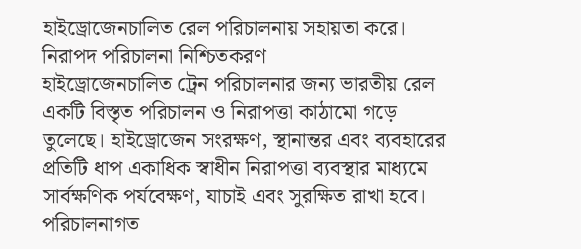হাইড্রোজেনচালিত রেল পরিচালনায় সহায়তা করে।
নিরাপদ পরিচালনা নিশ্চিতকরণ
হাইড্রোজেনচালিত ট্রেন পরিচালনার জন্য ভারতীয় রেল একটি বিস্তৃত পরিচালন ও নিরাপত্তা কাঠামো গড়ে তুলেছে। হাইড্রোজেন সংরক্ষণ, স্থানান্তর এবং ব্যবহারের প্রতিটি ধাপ একাধিক স্বাধীন নিরাপত্তা ব্যবস্থার মাধ্যমে সার্বক্ষণিক পর্যবেক্ষণ, যাচাই এবং সুরক্ষিত রাখা হবে।
পরিচালনাগত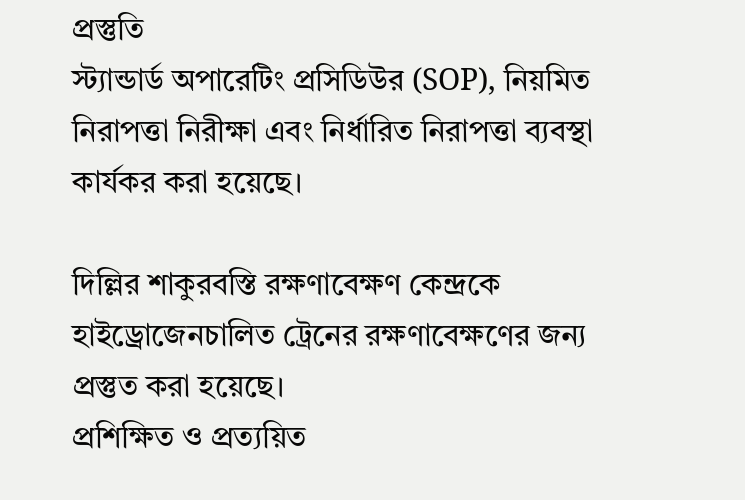প্রস্তুতি
স্ট্যান্ডার্ড অপারেটিং প্রসিডিউর (SOP), নিয়মিত নিরাপত্তা নিরীক্ষা এবং নির্ধারিত নিরাপত্তা ব্যবস্থা কার্যকর করা হয়েছে।

দিল্লির শাকুরবস্তি রক্ষণাবেক্ষণ কেন্দ্রকে হাইড্রোজেনচালিত ট্রেনের রক্ষণাবেক্ষণের জন্য প্রস্তুত করা হয়েছে।
প্রশিক্ষিত ও প্রত্যয়িত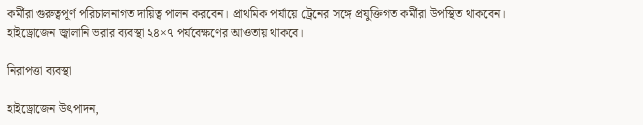কর্মীরা গুরুত্বপূর্ণ পরিচালনাগত দায়িত্ব পালন করবেন। প্রাথমিক পর্যায়ে ট্রেনের সঙ্গে প্রযুক্তিগত কর্মীরা উপস্থিত থাকবেন।
হাইড্রোজেন জ্বালানি ভরার ব্যবস্থা ২৪×৭ পর্যবেক্ষণের আওতায় থাকবে।

নিরাপত্তা ব্যবস্থা

হাইড্রোজেন উৎপাদন,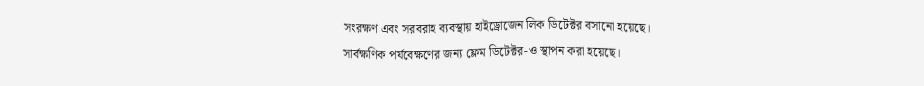সংরক্ষণ এবং সরবরাহ ব্যবস্থায় হাইড্রোজেন লিক ডিটেক্টর বসানো হয়েছে।
সার্বক্ষণিক পর্যবেক্ষণের জন্য ফ্লেম ডিটেক্টর-ও স্থাপন করা হয়েছে।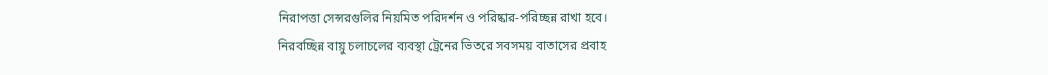নিরাপত্তা সেন্সরগুলির নিয়মিত পরিদর্শন ও পরিষ্কার-পরিচ্ছন্ন রাখা হবে।
নিরবচ্ছিন্ন বায়ু চলাচলের ব্যবস্থা ট্রেনের ভিতরে সবসময় বাতাসের প্রবাহ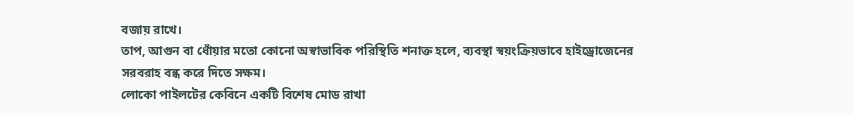বজায় রাখে।
তাপ, আগুন বা ধোঁয়ার মতো কোনো অস্বাভাবিক পরিস্থিতি শনাক্ত হলে, ব্যবস্থা স্বয়ংক্রিয়ভাবে হাইড্রোজেনের সরবরাহ বন্ধ করে দিতে সক্ষম।
লোকো পাইলটের কেবিনে একটি বিশেষ মোড রাখা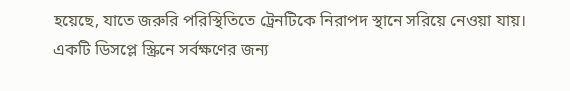হয়েছে, যাতে জরুরি পরিস্থিতিতে ট্রেনটিকে নিরাপদ স্থানে সরিয়ে নেওয়া যায়।
একটি ডিসপ্লে স্ক্রিনে সর্বক্ষণের জন্য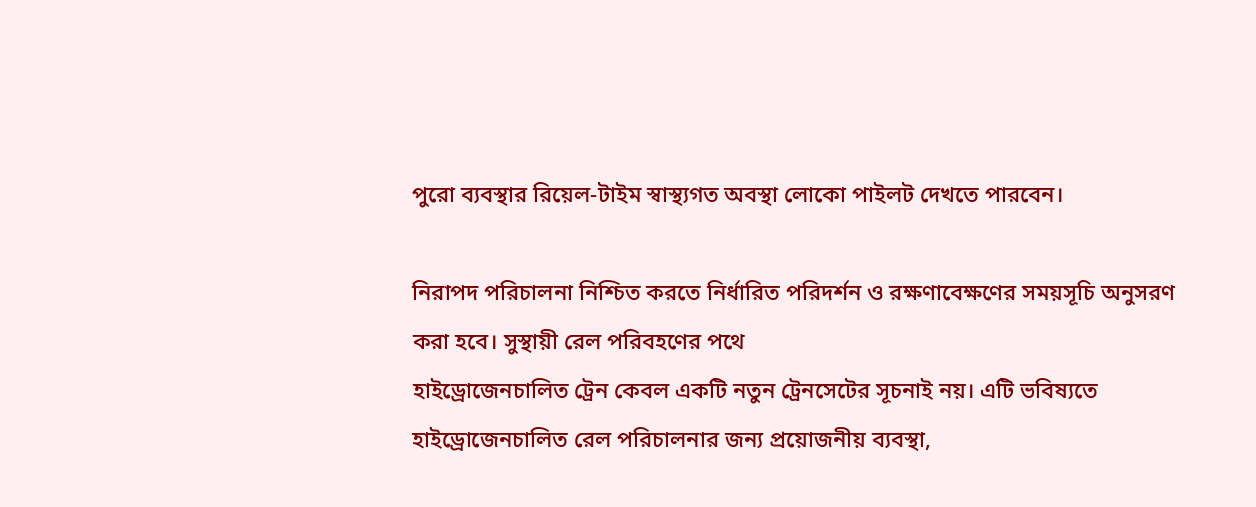পুরো ব্যবস্থার রিয়েল-টাইম স্বাস্থ্যগত অবস্থা লোকো পাইলট দেখতে পারবেন।

নিরাপদ পরিচালনা নিশ্চিত করতে নির্ধারিত পরিদর্শন ও রক্ষণাবেক্ষণের সময়সূচি অনুসরণ করা হবে। সুস্থায়ী রেল পরিবহণের পথে
হাইড্রোজেনচালিত ট্রেন কেবল একটি নতুন ট্রেনসেটের সূচনাই নয়। এটি ভবিষ্যতে হাইড্রোজেনচালিত রেল পরিচালনার জন্য প্রয়োজনীয় ব্যবস্থা,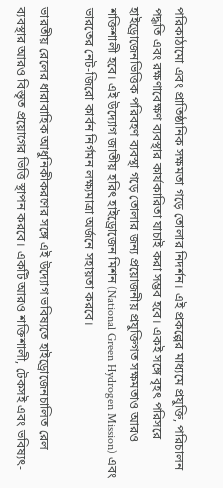পরিকাঠামো এবং প্রাতিষ্ঠানিক সক্ষমতা গড়ে তোলার নিদর্শন। এই প্রকল্পের মাধ্যমে প্রযুক্তি, পরিচালন পদ্ধতি এবং রক্ষণাবেক্ষণ ব্যবস্থার কার্যকারিতা যাচাই করা সম্ভব হবে। একই সঙ্গে বৃহৎ পরিসরে হাইড্রোজেনভিত্তিক পরিবহণ ব্যবস্থা গড়ে তোলার জন্য প্রয়োজনীয় প্রযুক্তিগত সক্ষমতাও আরও শক্তিশালী হবে। এই উদ্যোগ জাতীয় হরিৎ হাইড্রোজেন মিশন (National Green Hydrogen Mission) এবং ভারতের নেট-জিরো কার্বন নির্গমন লক্ষ্যমাত্রা অর্জনে সহায়তা করবে।

ভারতীয় রেলের ধারাবাহিক আধুনিকীকরণের সঙ্গে এই উদ্যোগ ভবিষ্যতে হাইড্রোজেনচালিত রেল ব্যবস্থার আরও বিস্তৃত প্রয়োগের ভিত্তি স্থাপন করবে। একটি আরও শক্তিশালী, টেকসই এবং ভবিষ্যৎ-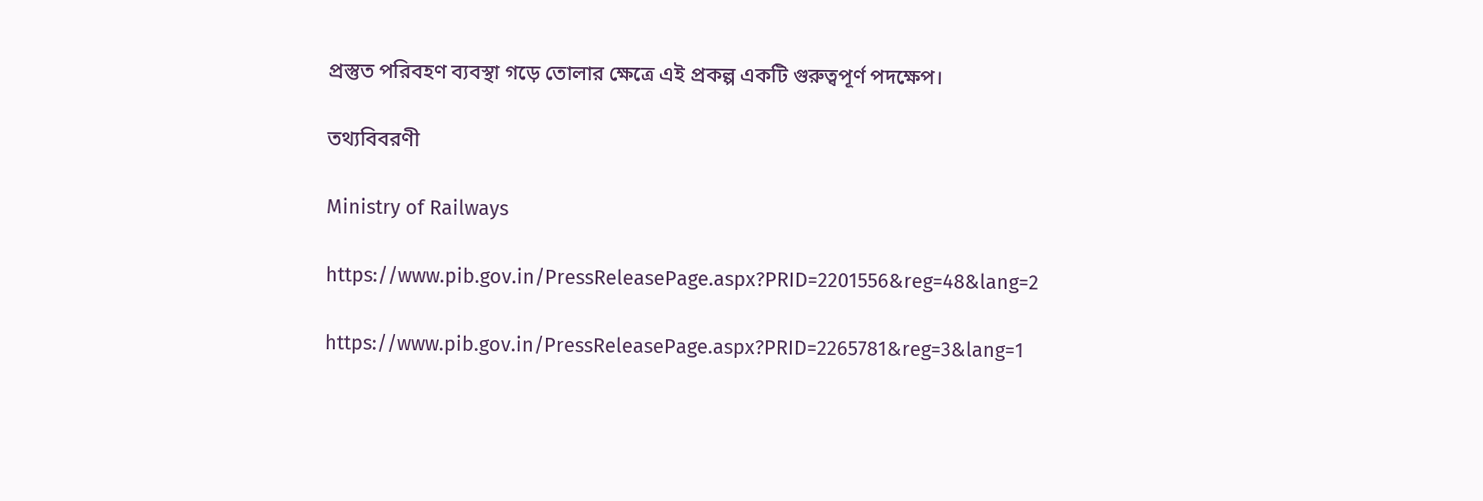প্রস্তুত পরিবহণ ব্যবস্থা গড়ে তোলার ক্ষেত্রে এই প্রকল্প একটি গুরুত্বপূর্ণ পদক্ষেপ।

তথ্যবিবরণী

Ministry of Railways

https://www.pib.gov.in/PressReleasePage.aspx?PRID=2201556&reg=48&lang=2

https://www.pib.gov.in/PressReleasePage.aspx?PRID=2265781&reg=3&lang=1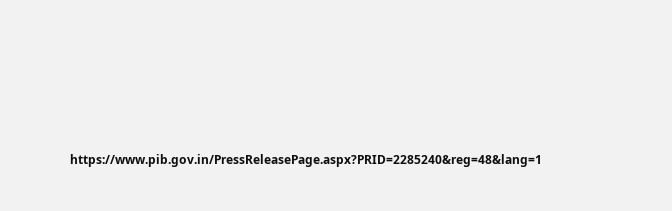https://www.pib.gov.in/PressReleasePage.aspx?PRID=2285240&reg=48&lang=1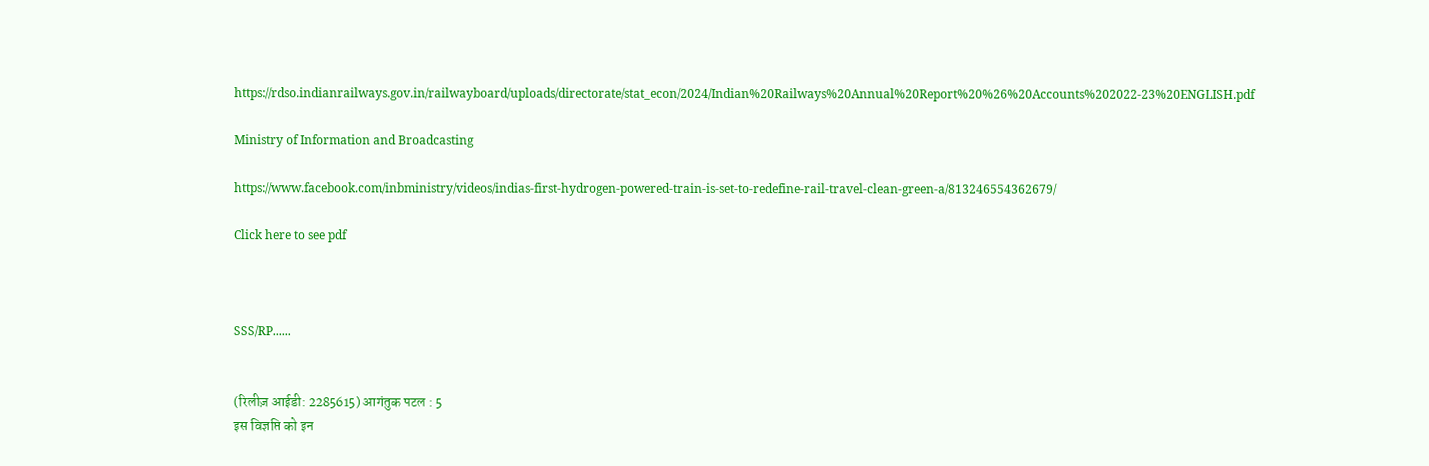https://rdso.indianrailways.gov.in/railwayboard/uploads/directorate/stat_econ/2024/Indian%20Railways%20Annual%20Report%20%26%20Accounts%202022-23%20ENGLISH.pdf

Ministry of Information and Broadcasting

https://www.facebook.com/inbministry/videos/indias-first-hydrogen-powered-train-is-set-to-redefine-rail-travel-clean-green-a/813246554362679/

Click here to see pdf



SSS/RP......


(रिलीज़ आईडी: 2285615) आगंतुक पटल : 5
इस विज्ञप्ति को इन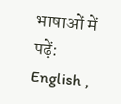भाषाओं में पढ़ें: English ,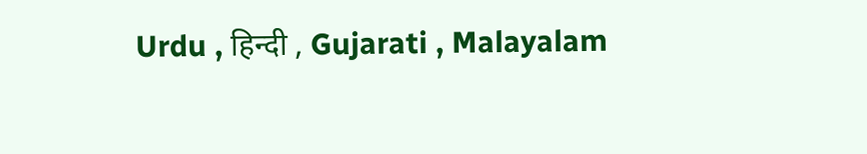Urdu , हिन्दी , Gujarati , Malayalam